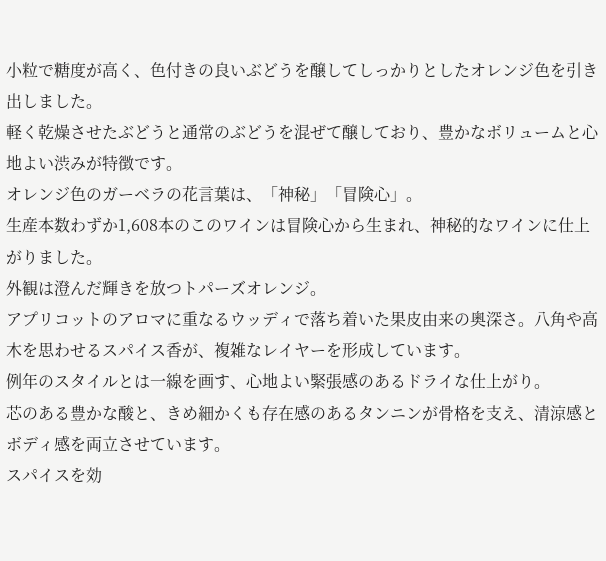小粒で糖度が高く、色付きの良いぶどうを醸してしっかりとしたオレンジ色を引き出しました。
軽く乾燥させたぶどうと通常のぶどうを混ぜて醸しており、豊かなボリュームと心地よい渋みが特徴です。
オレンジ色のガーベラの花言葉は、「神秘」「冒険心」。
生産本数わずか1,608本のこのワインは冒険心から生まれ、神秘的なワインに仕上がりました。
外観は澄んだ輝きを放つトパーズオレンジ。
アプリコットのアロマに重なるウッディで落ち着いた果皮由来の奥深さ。八角や高木を思わせるスパイス香が、複雑なレイヤーを形成しています。
例年のスタイルとは一線を画す、心地よい緊張感のあるドライな仕上がり。
芯のある豊かな酸と、きめ細かくも存在感のあるタンニンが骨格を支え、清涼感とボディ感を両立させています。
スパイスを効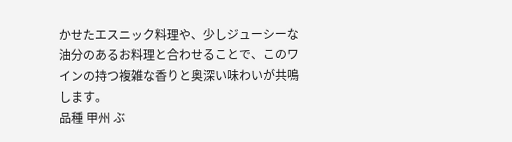かせたエスニック料理や、少しジューシーな油分のあるお料理と合わせることで、このワインの持つ複雑な香りと奥深い味わいが共鳴します。
品種 甲州 ぶ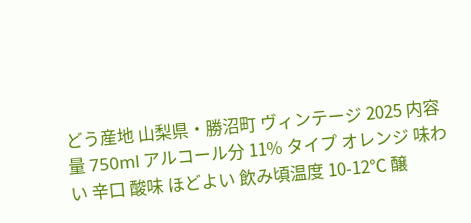どう産地 山梨県・勝沼町 ヴィンテージ 2025 内容量 750ml アルコール分 11% タイプ オレンジ 味わい 辛口 酸味 ほどよい 飲み頃温度 10-12℃ 醸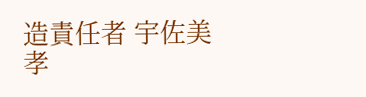造責任者 宇佐美 孝